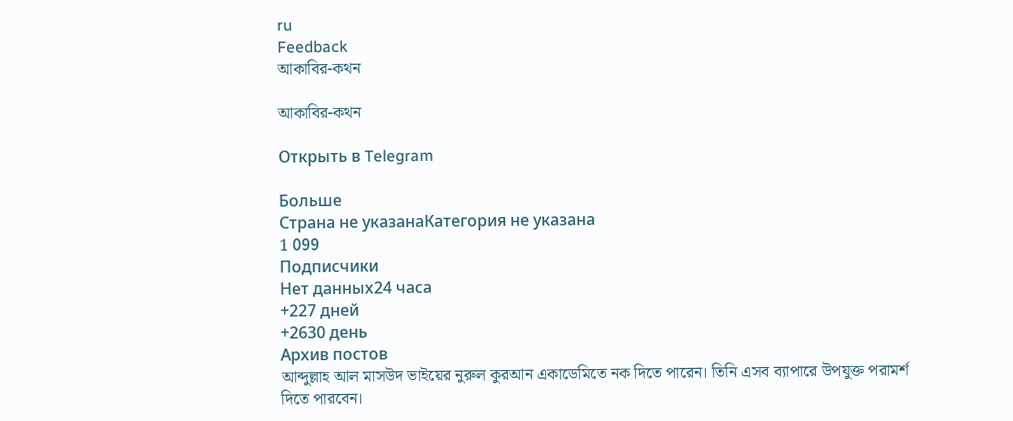ru
Feedback
আকাবির-কথন

আকাবির-কথন

Открыть в Telegram

Больше
Страна не указанаКатегория не указана
1 099
Подписчики
Нет данных24 часа
+227 дней
+2630 день
Архив постов
আব্দুল্লাহ আল মাসউদ ভাইয়ের নুরুল কুরআন একাডেমিতে নক দিতে পারেন। তিনি এসব ব্যাপারে উপযুক্ত পরামর্শ দিতে পারবেন।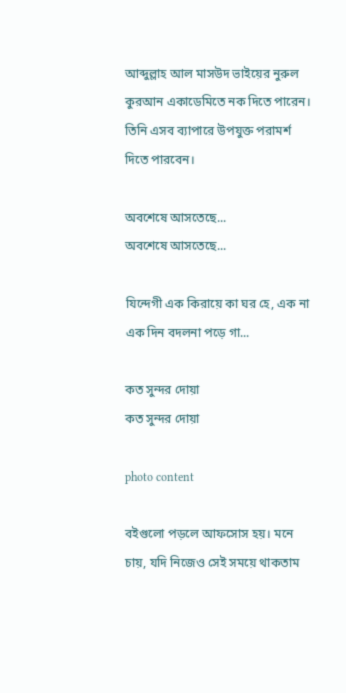আব্দুল্লাহ আল মাসউদ ভাইয়ের নুরুল কুরআন একাডেমিতে নক দিতে পারেন। তিনি এসব ব্যাপারে উপযুক্ত পরামর্শ দিতে পারবেন।

অবশেষে আসতেছে...
অবশেষে আসতেছে...

যিন্দেগী এক কিরায়ে কা ঘর হে, এক না এক দিন বদলনা পড়ে গা...

কত সুন্দর দোয়া
কত সুন্দর দোয়া

photo content

বইগুলো পড়লে আফসোস হয়। মনে চায়, যদি নিজেও সেই সময়ে থাকতাম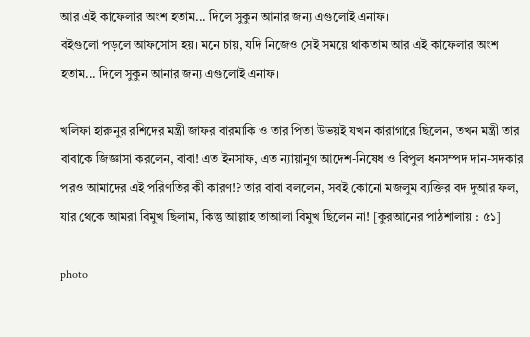আর এই কাফেলার অংশ হতাম... দিলে সুকুন আনার জন্য এগুলোই এনাফ।
বইগুলো পড়লে আফসোস হয়। মনে চায়, যদি নিজেও সেই সময়ে থাকতাম আর এই কাফেলার অংশ হতাম... দিলে সুকুন আনার জন্য এগুলোই এনাফ।

খলিফা হারুনুর রশিদের মন্ত্রী জাফর বারমাকি ও তার পিতা উভয়ই যখন কারাগারে ছিলেন, তখন মন্ত্রী তার বাবাকে জিজ্ঞাসা করলেন, বাবা! এত ইনসাফ, এত ন্যায়ানুগ আদেশ-নিষেধ ও বিপুল ধনসম্পদ দান-সদকার পরও আমাদের এই পরিণতির কী কারণ!? তার বাবা বললেন, সবই কোনো মজলুম ব্যক্তির বদ দুআর ফল, যার থেকে আমরা বিমুখ ছিলাম, কিন্তু আল্লাহ তাআলা বিমুখ ছিলেন না! [কুরআনের পাঠশালায় : ৫১]

photo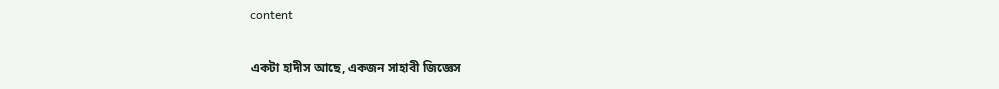content

একটা হাদীস আছে, একজন সাহাবী জিজ্ঞেস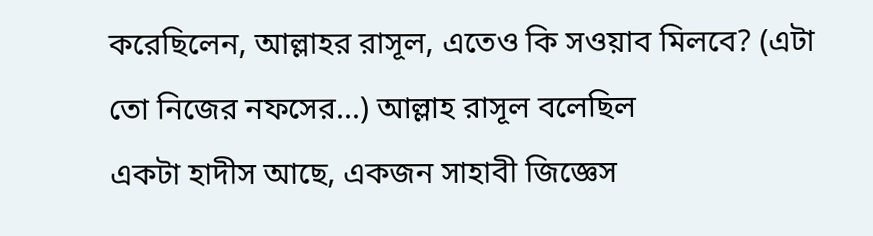করেছিলেন, আল্লাহর রাসূল, এতেও কি সওয়াব মিলবে? (এটা তো নিজের নফসের...) আল্লাহ রাসূল বলেছিল
একটা হাদীস আছে, একজন সাহাবী জিজ্ঞেস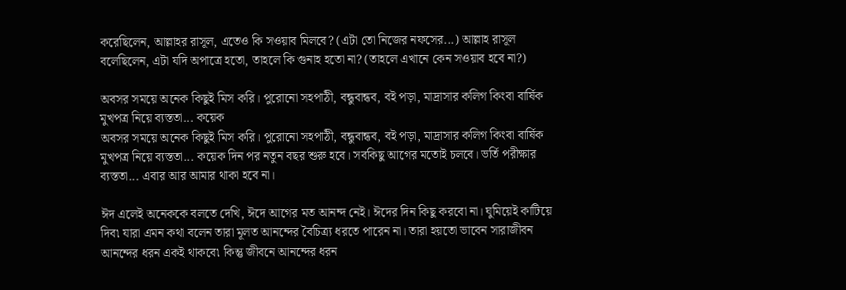করেছিলেন, আল্লাহর রাসূল, এতেও কি সওয়াব মিলবে? (এটা তো নিজের নফসের...) আল্লাহ রাসূল বলেছিলেন, এটা যদি অপাত্রে হতো, তাহলে কি গুনাহ হতো না? (তাহলে এখানে কেন সওয়াব হবে না?)

অবসর সময়ে অনেক কিছুই মিস করি। পুরোনো সহপাঠী, বন্ধুবান্ধব, বই পড়া, মাদ্রাসার কলিগ কিংবা বার্ষিক মুখপত্র নিয়ে ব্যস্ততা... কয়েক
অবসর সময়ে অনেক কিছুই মিস করি। পুরোনো সহপাঠী, বন্ধুবান্ধব, বই পড়া, মাদ্রাসার কলিগ কিংবা বার্ষিক মুখপত্র নিয়ে ব্যস্ততা... কয়েক দিন পর নতুন বছর শুরু হবে। সবকিছু আগের মতোই চলবে। ভর্তি পরীক্ষার ব্যস্ততা... এবার আর আমার থাকা হবে না।

ঈদ এলেই অনেককে বলতে দেখি, ঈদে আগের মত আনন্দ নেই। ঈদের দিন কিছু করবো না। ঘুমিয়েই কাটিয়ে দিব৷ যারা এমন কথা বলেন তারা মূলত আনন্দের বৈচিত্র্য ধরতে পারেন না। তারা হয়তো ভাবেন সারাজীবন আনন্দের ধরন একই থাকবে৷ কিন্তু জীবনে আনন্দের ধরন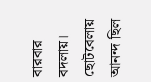বারবার বদলায়। ছোটবেলায় আনন্দ ছিল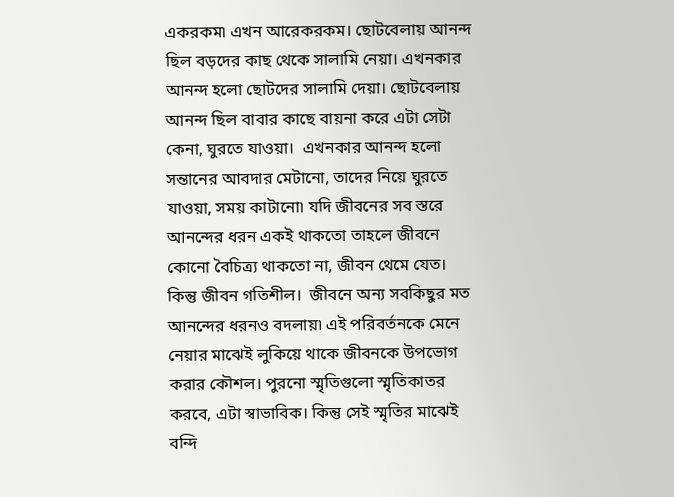একরকম৷ এখন আরেকরকম। ছোটবেলায় আনন্দ ছিল বড়দের কাছ থেকে সালামি নেয়া। এখনকার আনন্দ হলো ছোটদের সালামি দেয়া। ছোটবেলায় আনন্দ ছিল বাবার কাছে বায়না করে এটা সেটা কেনা, ঘুরতে যাওয়া।  এখনকার আনন্দ হলো সন্তানের আবদার মেটানো, তাদের নিয়ে ঘুরতে যাওয়া, সময় কাটানো৷ যদি জীবনের সব স্তরে আনন্দের ধরন একই থাকতো তাহলে জীবনে কোনো বৈচিত্র্য থাকতো না, জীবন থেমে যেত। কিন্তু জীবন গতিশীল।  জীবনে অন্য সবকিছুর মত আনন্দের ধরনও বদলায়৷ এই পরিবর্তনকে মেনে নেয়ার মাঝেই লুকিয়ে থাকে জীবনকে উপভোগ করার কৌশল। পুরনো স্মৃতিগুলো স্মৃতিকাতর করবে, এটা স্বাভাবিক। কিন্তু সেই স্মৃতির মাঝেই বন্দি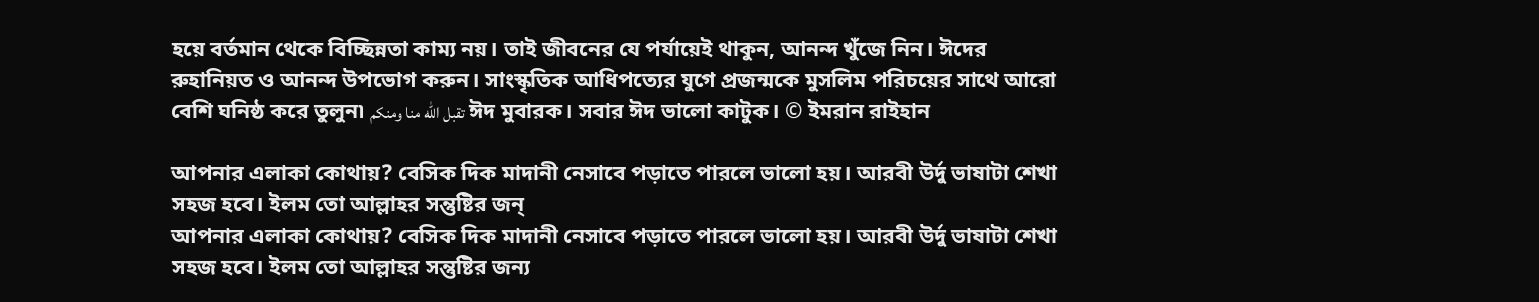হয়ে বর্তমান থেকে বিচ্ছিন্নতা কাম্য নয়। তাই জীবনের যে পর্যায়েই থাকুন, আনন্দ খুঁজে নিন। ঈদের রুহানিয়ত ও আনন্দ উপভোগ করুন। সাংস্কৃতিক আধিপত্যের যুগে প্রজন্মকে মুসলিম পরিচয়ের সাথে আরো বেশি ঘনিষ্ঠ করে তুলুন৷ تقبل الله منا ومنكم ঈদ মুবারক। সবার ঈদ ভালো কাটুক। © ইমরান রাইহান

আপনার এলাকা কোথায়? বেসিক দিক মাদানী নেসাবে পড়াতে পারলে ভালো হয়। আরবী উর্দু ভাষাটা শেখা সহজ হবে। ইলম তো আল্লাহর সন্তুষ্টির জন্
আপনার এলাকা কোথায়? বেসিক দিক মাদানী নেসাবে পড়াতে পারলে ভালো হয়। আরবী উর্দু ভাষাটা শেখা সহজ হবে। ইলম তো আল্লাহর সন্তুষ্টির জন্য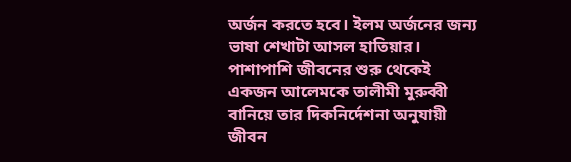অর্জন করতে হবে। ইলম অর্জনের জন্য ভাষা শেখাটা আসল হাতিয়ার। পাশাপাশি জীবনের শুরু থেকেই একজন আলেমকে তালীমী মুরুব্বী বানিয়ে তার দিকনির্দেশনা অনুযায়ী জীবন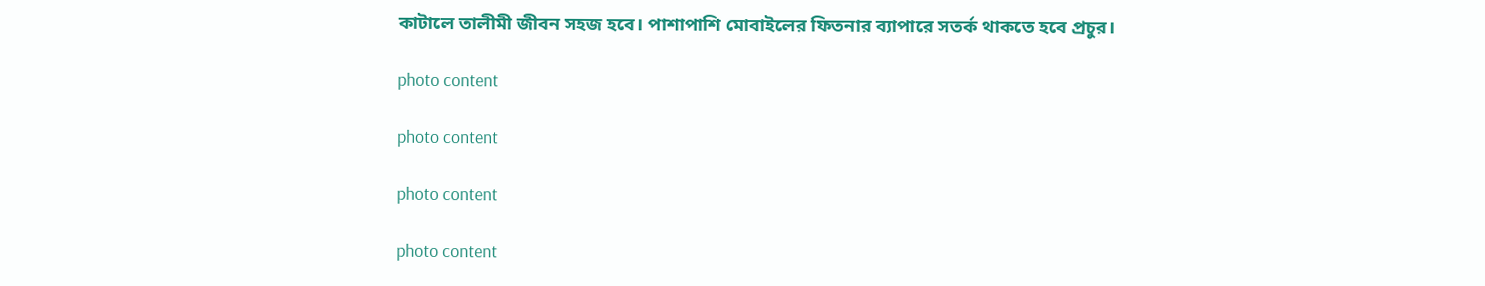কাটালে তালীমী জীবন সহজ হবে। পাশাপাশি মোবাইলের ফিতনার ব্যাপারে সতর্ক থাকতে হবে প্রচুর।

photo content

photo content

photo content

photo content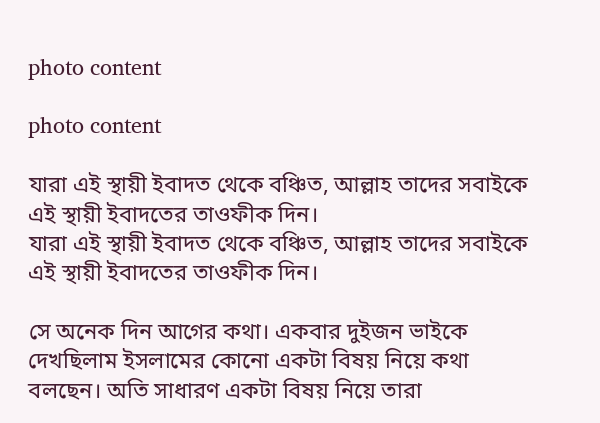photo content

photo content

যারা এই স্থায়ী ইবাদত থেকে বঞ্চিত, আল্লাহ তাদের সবাইকে এই স্থায়ী ইবাদতের তাওফীক দিন।
যারা এই স্থায়ী ইবাদত থেকে বঞ্চিত, আল্লাহ তাদের সবাইকে এই স্থায়ী ইবাদতের তাওফীক দিন।

সে অনেক দিন আগের কথা। একবার দুইজন ভাইকে দেখছিলাম ইসলামের কোনো একটা বিষয় নিয়ে কথা বলছেন। অতি সাধারণ একটা বিষয় নিয়ে তারা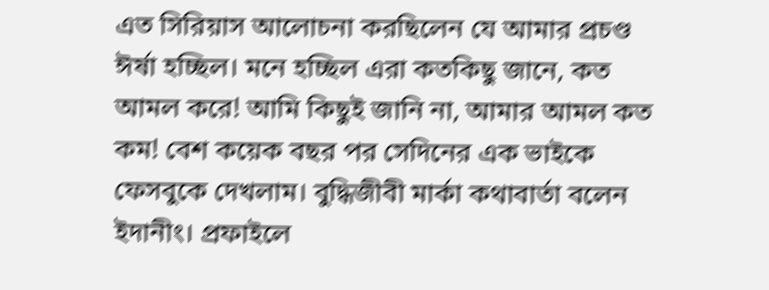এত সিরিয়াস আলোচনা করছিলেন যে আমার প্রচণ্ড ঈর্ষা হচ্ছিল। মনে হচ্ছিল এরা কতকিছু জানে, কত আমল করে! আমি কিছুই জানি না, আমার আমল কত কম! বেশ কয়েক বছর পর সেদিনের এক ভাইকে ফেসবুকে দেখলাম। বুদ্ধিজীবী মার্কা কথাবার্তা বলেন ইদানীং। প্রফাইলে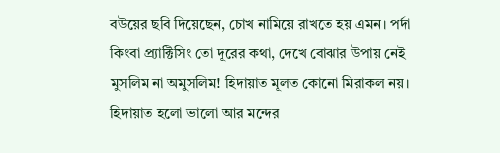বউয়ের ছবি দিয়েছেন, চোখ নামিয়ে রাখতে হয় এমন। পর্দা কিংবা প্র্যাক্টিসিং তো দূরের কথা, দেখে বোঝার উপায় নেই মুসলিম না অমুসলিম! হিদায়াত মূলত কোনো মিরাকল নয়। হিদায়াত হলো ভালো আর মন্দের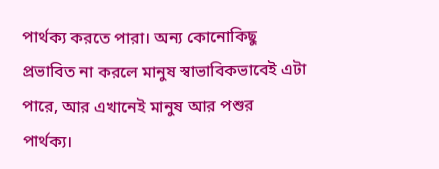পার্থক্য করতে পারা। অন্য কোনোকিছু প্রভাবিত না করলে মানুষ স্বাভাবিকভাবেই এটা পারে, আর এখানেই মানুষ আর পশুর পার্থক্য।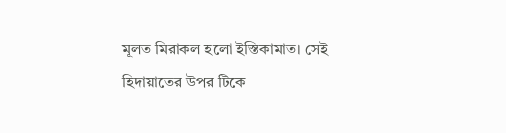মূলত মিরাকল হলো ইস্তিকামাত। সেই হিদায়াতের উপর টিকে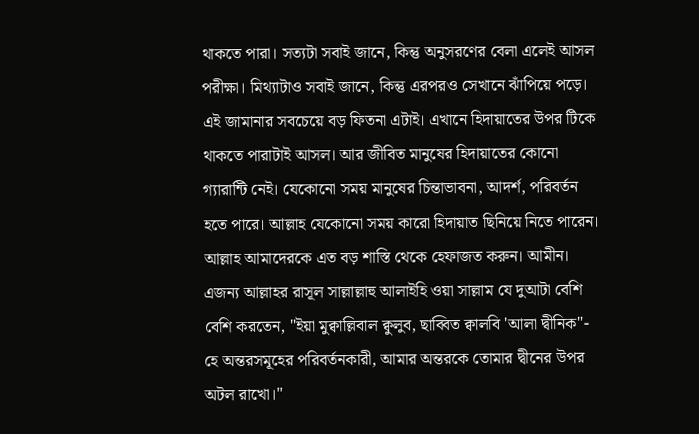থাকতে পারা। সত্যটা সবাই জানে, কিন্তু অনুসরণের বেলা এলেই আসল পরীক্ষা। মিথ্যাটাও সবাই জানে, কিন্তু এরপরও সেখানে ঝাঁপিয়ে পড়ে। এই জামানার সবচেয়ে বড় ফিতনা এটাই। এখানে হিদায়াতের উপর টিকে থাকতে পারাটাই আসল। আর জীবিত মানুষের হিদায়াতের কোনো গ্যারান্টি নেই। যেকোনো সময় মানুষের চিন্তাভাবনা, আদর্শ, পরিবর্তন হতে পারে। আল্লাহ যেকোনো সময় কারো হিদায়াত ছিনিয়ে নিতে পারেন। আল্লাহ আমাদেরকে এত বড় শাস্তি থেকে হেফাজত করুন। আমীন। এজন্য আল্লাহর রাসূল সাল্লাল্লাহু আলাইহি ওয়া সাল্লাম যে দুআটা বেশি বেশি করতেন, "ইয়া মুক্বাল্লিবাল ক্বুলুব, ছাব্বিত ক্বালবি 'আলা দ্বীনিক"- হে অন্তরসমূহের পরিবর্তনকারী, আমার অন্তরকে তোমার দ্বীনের উপর অটল রাখো।"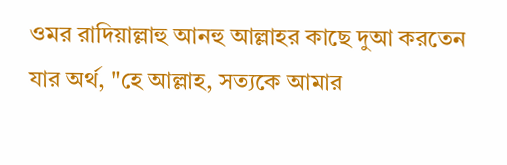ওমর রাদিয়াল্লাহু আনহু আল্লাহর কাছে দুআ করতেন যার অর্থ, "হে আল্লাহ, সত্যকে আমার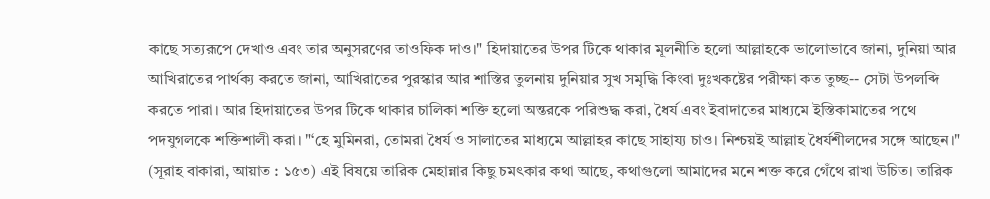কাছে সত্যরূপে দেখাও এবং তার অনুসরণের তাওফিক দাও।" হিদায়াতের উপর টিকে থাকার মূলনীতি হলো আল্লাহকে ভালোভাবে জানা, দুনিয়া আর আখিরাতের পার্থক্য করতে জানা, আখিরাতের পুরস্কার আর শাস্তির তুলনায় দুনিয়ার সুখ সমৃদ্ধি কিংবা দুঃখকষ্টের পরীক্ষা কত তুচ্ছ-- সেটা উপলব্দি করতে পারা। আর হিদায়াতের উপর টিকে থাকার চালিকা শক্তি হলো অন্তরকে পরিশুদ্ধ করা, ধৈর্য এবং ইবাদাতের মাধ্যমে ইস্তিকামাতের পথে পদযুগলকে শক্তিশালী করা। "‘হে মুমিনরা, তোমরা ধৈর্য ও সালাতের মাধ্যমে আল্লাহর কাছে সাহায্য চাও। নিশ্চয়ই আল্লাহ ধৈর্যশীলদের সঙ্গে আছেন।" (সূরাহ বাকারা, আয়াত : ১৫৩) এই বিষয়ে তারিক মেহান্নার কিছু চমৎকার কথা আছে, কথাগুলো আমাদের মনে শক্ত করে গেঁথে রাখা উচিত। তারিক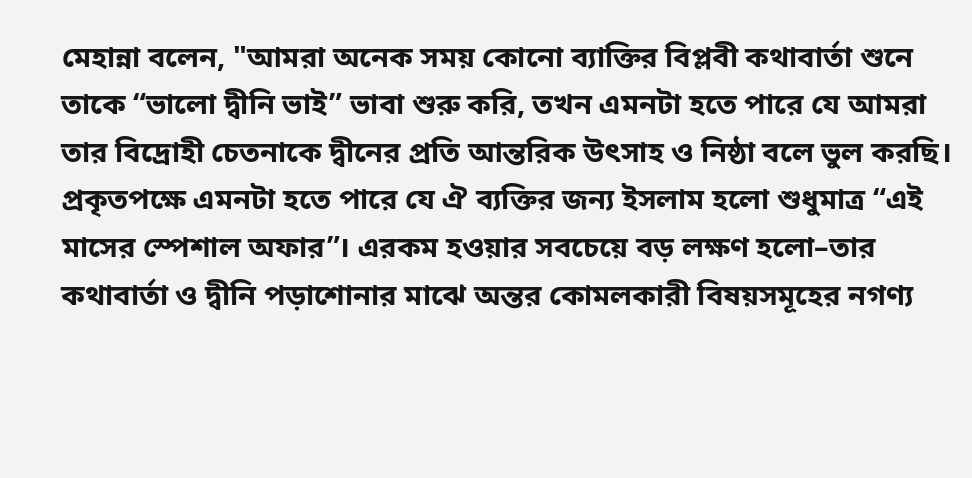মেহান্না বলেন, "আমরা অনেক সময় কোনো ব্যাক্তির বিপ্লবী কথাবার্তা শুনে তাকে “ভালো দ্বীনি ভাই” ভাবা শুরু করি, তখন এমনটা হতে পারে যে আমরা তার বিদ্রোহী চেতনাকে দ্বীনের প্রতি আন্তরিক উৎসাহ ও নিষ্ঠা বলে ভুল করছি। প্রকৃতপক্ষে এমনটা হতে পারে যে ঐ ব্যক্তির জন্য ইসলাম হলো শুধুমাত্র “এই মাসের স্পেশাল অফার”। এরকম হওয়ার সবচেয়ে বড় লক্ষণ হলো–তার কথাবার্তা ও দ্বীনি পড়াশোনার মাঝে অন্তর কোমলকারী বিষয়সমূহের নগণ্য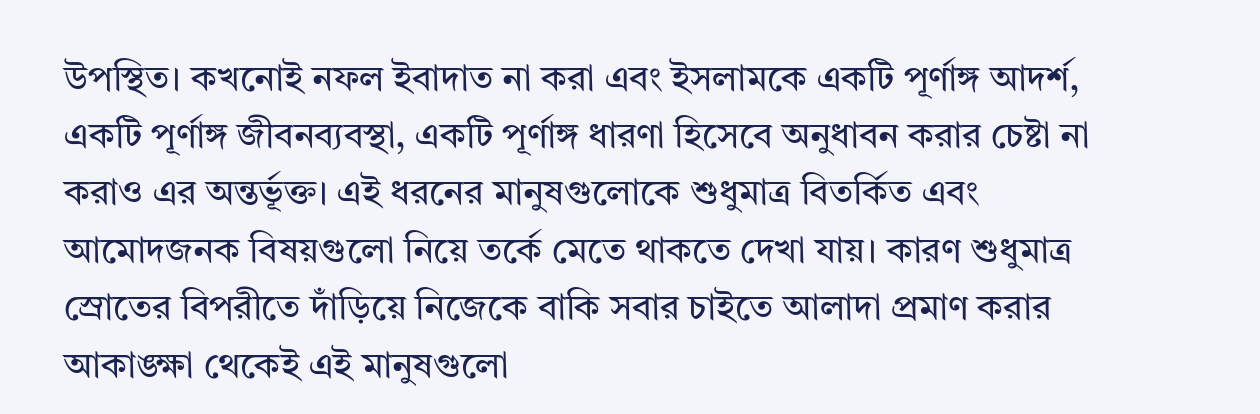উপস্থিত। কখনোই নফল ইবাদাত না করা এবং ইসলামকে একটি পূর্ণাঙ্গ আদর্শ, একটি পূর্ণাঙ্গ জীবনব্যবস্থা, একটি পূর্ণাঙ্গ ধারণা হিসেবে অনুধাবন করার চেষ্টা না করাও এর অন্তর্ভূক্ত। এই ধরনের মানুষগুলোকে শুধুমাত্র বিতর্কিত এবং আমোদজনক বিষয়গুলো নিয়ে তর্কে মেতে থাকতে দেখা যায়। কারণ শুধুমাত্র স্রোতের বিপরীতে দাঁড়িয়ে নিজেকে বাকি সবার চাইতে আলাদা প্রমাণ করার আকাঙ্ক্ষা থেকেই এই মানুষগুলো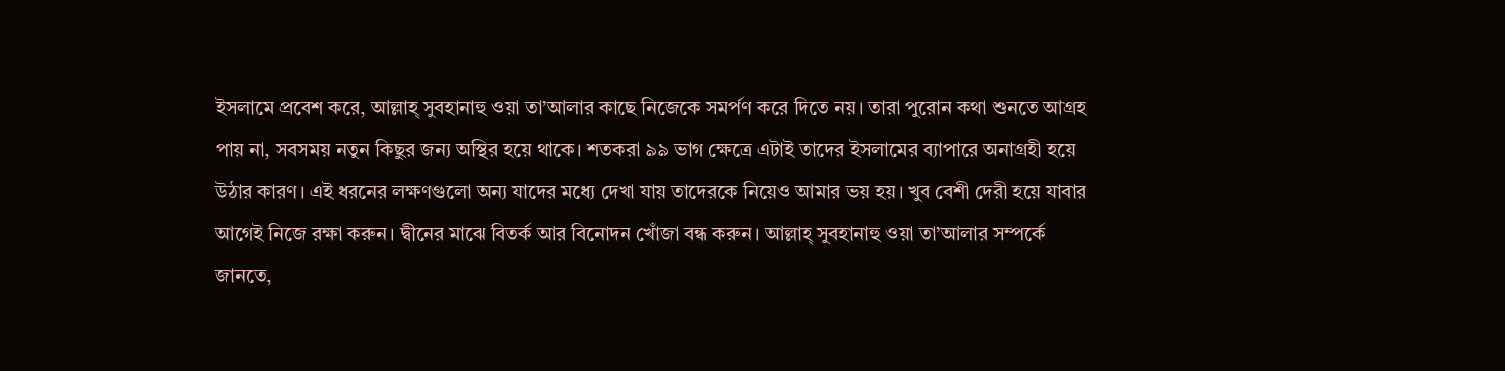ইসলামে প্রবেশ করে, আল্লাহ্ সুবহানাহু ওয়া তা’আলার কাছে নিজেকে সমর্পণ করে দিতে নয়। তারা পুরোন কথা শুনতে আগ্রহ পায় না, সবসময় নতুন কিছুর জন্য অস্থির হয়ে থাকে। শতকরা ৯৯ ভাগ ক্ষেত্রে এটাই তাদের ইসলামের ব্যাপারে অনাগ্রহী হয়ে উঠার কারণ। এই ধরনের লক্ষণগুলো অন্য যাদের মধ্যে দেখা যায় তাদেরকে নিয়েও আমার ভয় হয়। খুব বেশী দেরী হয়ে যাবার আগেই নিজে রক্ষা করুন। দ্বীনের মাঝে বিতর্ক আর বিনোদন খোঁজা বন্ধ করুন। আল্লাহ্ সুবহানাহু ওয়া তা’আলার সম্পর্কে জানতে,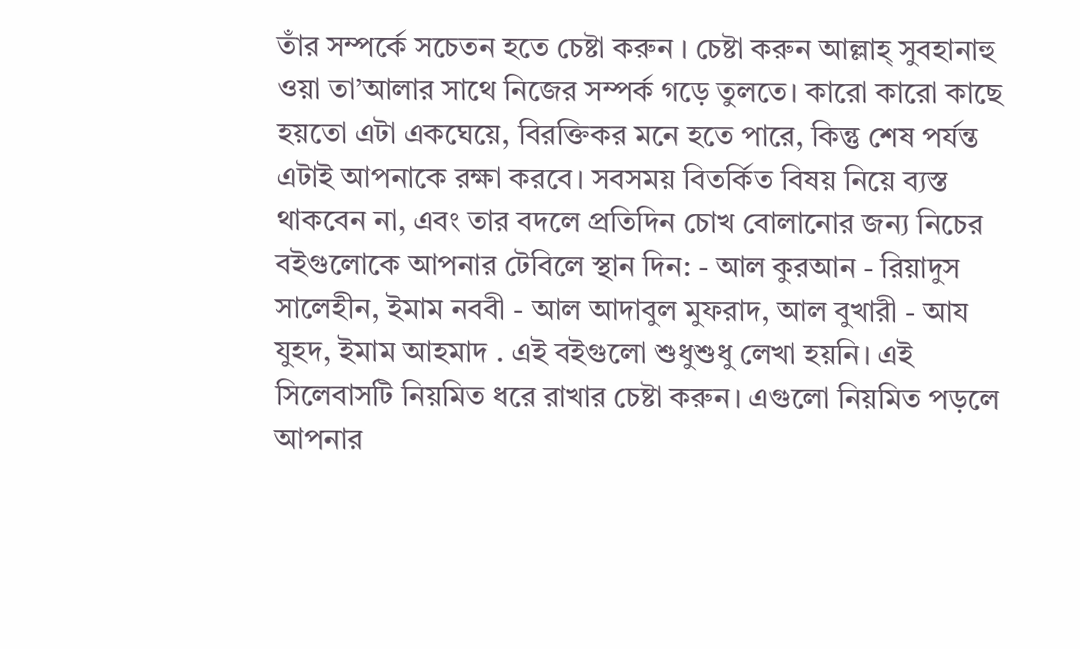তাঁর সম্পর্কে সচেতন হতে চেষ্টা করুন । চেষ্টা করুন আল্লাহ্ সুবহানাহু ওয়া তা’আলার সাথে নিজের সম্পর্ক গড়ে তুলতে। কারো কারো কাছে হয়তো এটা একঘেয়ে, বিরক্তিকর মনে হতে পারে, কিন্তু শেষ পর্যন্ত এটাই আপনাকে রক্ষা করবে। সবসময় বিতর্কিত বিষয় নিয়ে ব্যস্ত থাকবেন না, এবং তার বদলে প্রতিদিন চোখ বোলানোর জন্য নিচের বইগুলোকে আপনার টেবিলে স্থান দিন: - আল কুরআন - রিয়াদুস সালেহীন, ইমাম নববী - আল আদাবুল মুফরাদ, আল বুখারী - আয যুহদ, ইমাম আহমাদ . এই বইগুলো শুধুশুধু লেখা হয়নি। এই সিলেবাসটি নিয়মিত ধরে রাখার চেষ্টা করুন। এগুলো নিয়মিত পড়লে আপনার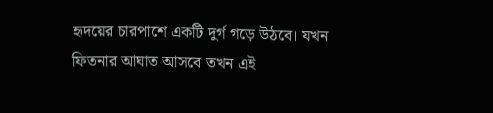হৃদয়ের চারপাশে একটি দুর্গ গড়ে উঠবে। যখন ফিতনার আঘাত আসবে তখন এই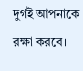দুর্গই আপনাকে রক্ষা করবে।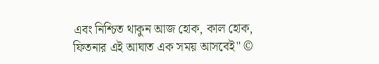এবং নিশ্চিত থাকুন আজ হোক, কাল হোক, ফিতনার এই আঘাত এক সময় আসবেই" ©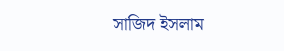সাজিদ ইসলাম